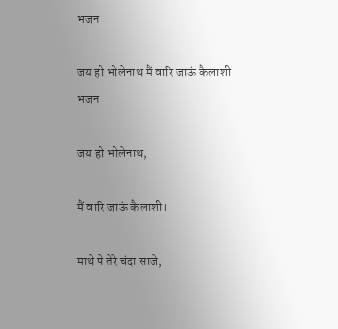भजन

जय हो भोलेनाथ मैं वारि जाऊं कैलाशी भजन

जय हो भोलेनाथ,

मैं वारि जाऊं कैलाशी।

माथे पे तेरे चंदा साजे,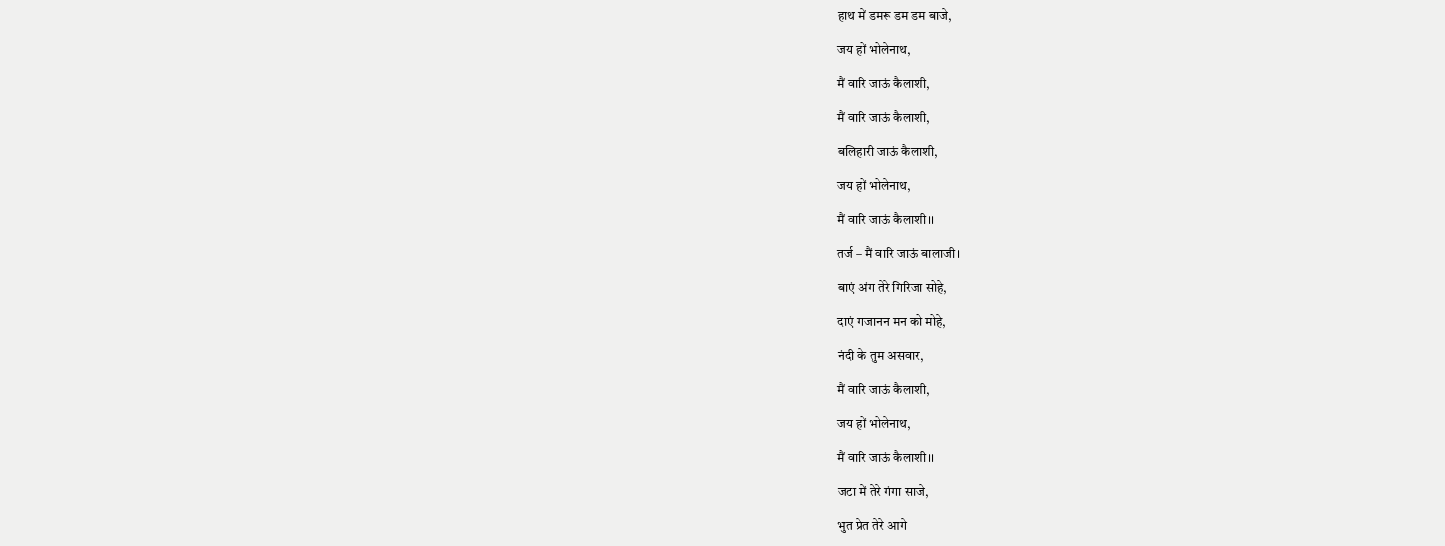हाथ में डमरू डम डम बाजे,

जय हों भोलेनाथ,

मैं वारि जाऊं कैलाशी,

मैं वारि जाऊं कैलाशी,

बलिहारी जाऊं कैलाशी,

जय हों भोलेनाथ,

मैं वारि जाऊं कैलाशी।।

तर्ज – मैं वारि जाऊं बालाजी।

बाएं अंग तेरे गिरिजा सोहे,

दाएं गजानन मन को मोहे,

नंदी के तुम असवार,

मैं वारि जाऊं कैलाशी,

जय हों भोलेनाथ,

मैं वारि जाऊं कैलाशी।।

जटा में तेरे गंगा साजे,

भुत प्रेत तेरे आगे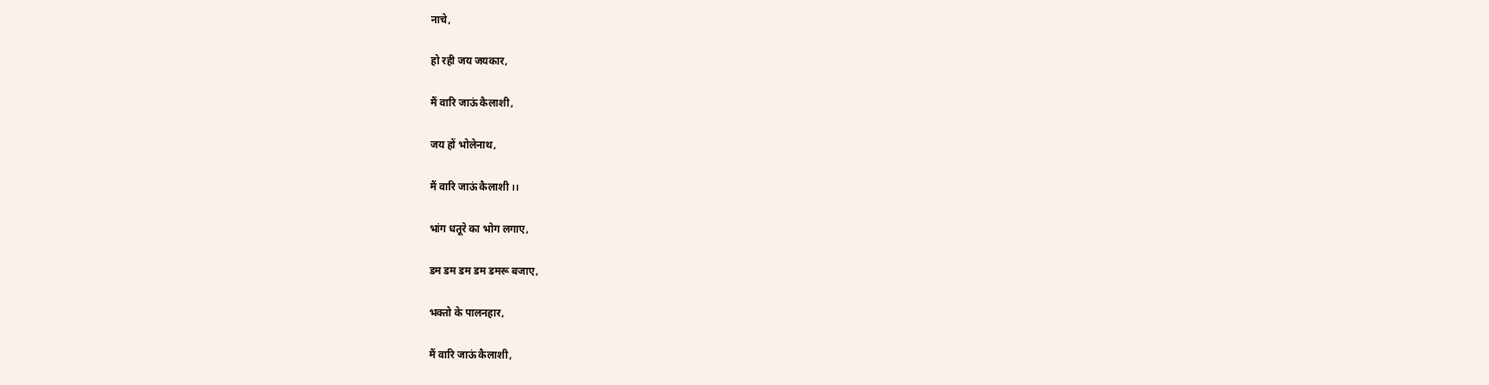नाचे,

हो रही जय जयकार,

मैं वारि जाऊं कैलाशी,

जय हों भोलेनाथ,

मैं वारि जाऊं कैलाशी।।

भांग धतूरे का भोग लगाए,

डम डम डम डम डमरू बजाए,

भक्तो के पालनहार,

मैं वारि जाऊं कैलाशी,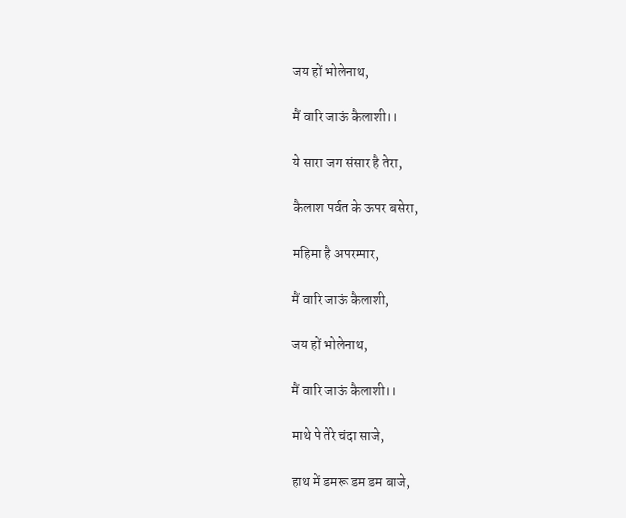जय हों भोलेनाथ,

मैं वारि जाऊं कैलाशी।।

ये सारा जग संसार है तेरा,

कैलाश पर्वत के ऊपर बसेरा,

महिमा है अपरम्पार,

मैं वारि जाऊं कैलाशी,

जय हों भोलेनाथ,

मैं वारि जाऊं कैलाशी।।

माथे पे तेरे चंदा साजे,

हाथ में डमरू डम डम बाजे,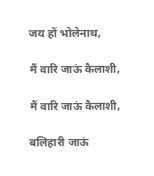जय हों भोलेनाथ,

मैं वारि जाऊं कैलाशी,

मैं वारि जाऊं कैलाशी,

बलिहारी जाऊं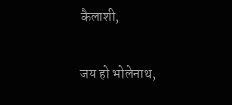कैलाशी,

जय हो भोलेनाथ,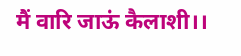मैं वारि जाऊं कैलाशी।।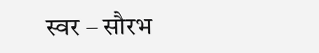स्वर – सौरभ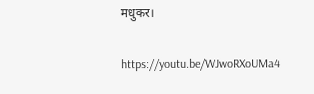मधुकर।

https://youtu.be/WJwoRXoUMa4